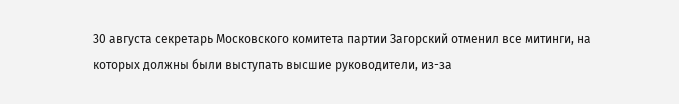30 августа секретарь Московского комитета партии Загорский отменил все митинги, на которых должны были выступать высшие руководители, из-за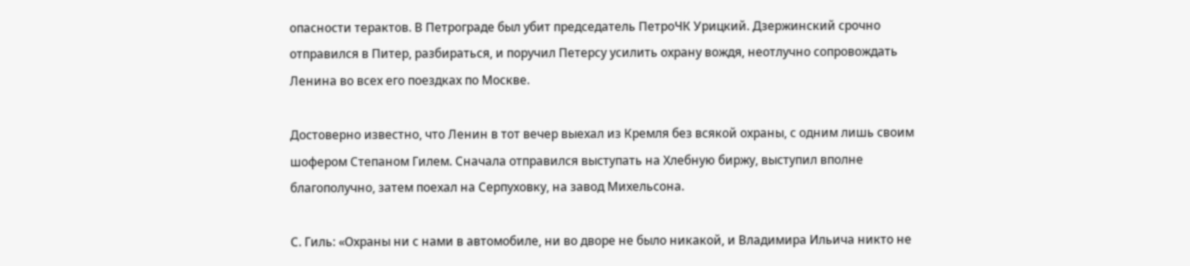опасности терактов. В Петрограде был убит председатель ПетроЧК Урицкий. Дзержинский срочно отправился в Питер, разбираться, и поручил Петерсу усилить охрану вождя, неотлучно сопровождать Ленина во всех его поездках по Москве.

Достоверно известно, что Ленин в тот вечер выехал из Кремля без всякой охраны, с одним лишь своим шофером Степаном Гилем. Сначала отправился выступать на Хлебную биржу, выступил вполне благополучно, затем поехал на Серпуховку, на завод Михельсона.

С. Гиль: «Охраны ни с нами в автомобиле, ни во дворе не было никакой, и Владимира Ильича никто не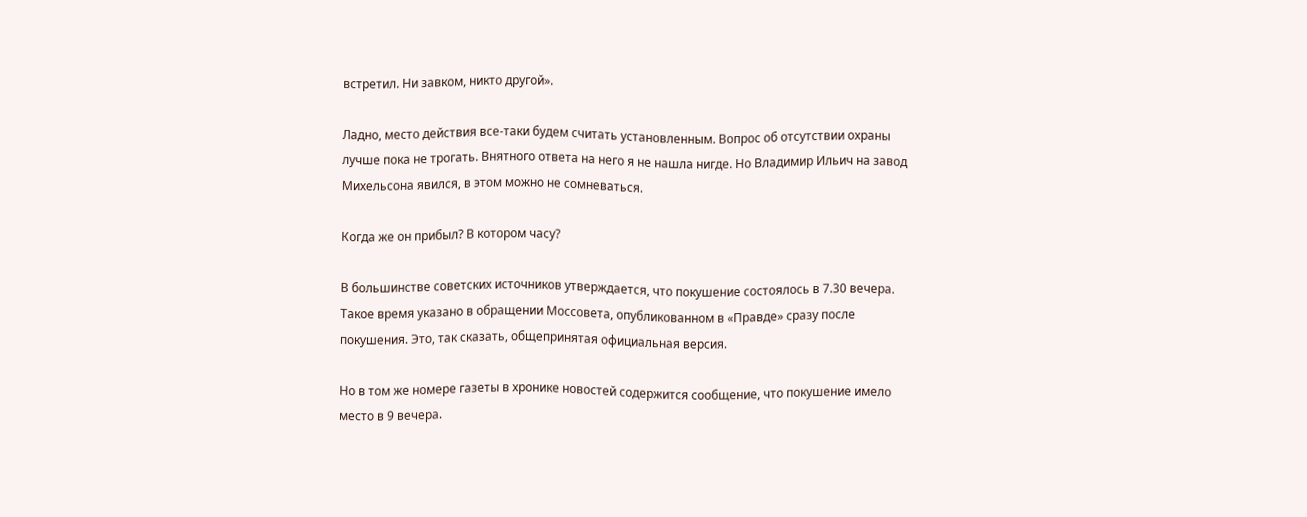встретил. Ни завком, никто другой».

Ладно, место действия все-таки будем считать установленным. Вопрос об отсутствии охраны лучше пока не трогать. Внятного ответа на него я не нашла нигде. Но Владимир Ильич на завод Михельсона явился, в этом можно не сомневаться.

Когда же он прибыл? В котором часу?

В большинстве советских источников утверждается, что покушение состоялось в 7.30 вечера. Такое время указано в обращении Моссовета, опубликованном в «Правде» сразу после покушения. Это, так сказать, общепринятая официальная версия.

Но в том же номере газеты в хронике новостей содержится сообщение, что покушение имело место в 9 вечера.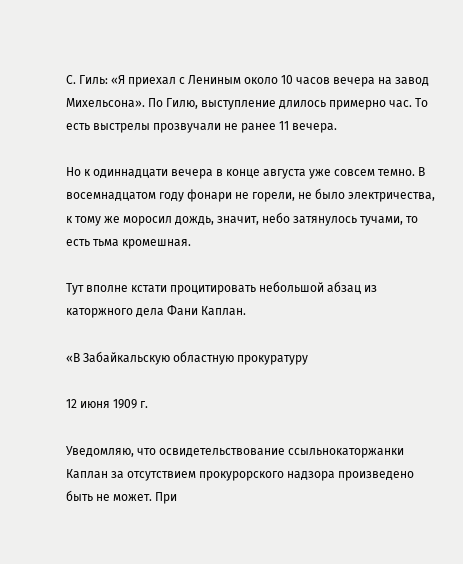С. Гиль: «Я приехал с Лениным около 10 часов вечера на завод Михельсона». По Гилю, выступление длилось примерно час. То есть выстрелы прозвучали не ранее 11 вечера.

Но к одиннадцати вечера в конце августа уже совсем темно. В восемнадцатом году фонари не горели, не было электричества, к тому же моросил дождь, значит, небо затянулось тучами, то есть тьма кромешная.

Тут вполне кстати процитировать небольшой абзац из каторжного дела Фани Каплан.

«В Забайкальскую областную прокуратуру

12 июня 1909 г.

Уведомляю, что освидетельствование ссыльнокаторжанки Каплан за отсутствием прокурорского надзора произведено быть не может. При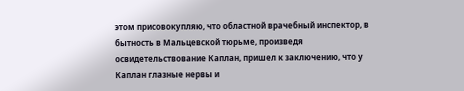этом присовокупляю, что областной врачебный инспектор, в бытность в Мальцевской тюрьме, произведя освидетельствование Каплан, пришел к заключению, что у Каплан глазные нервы и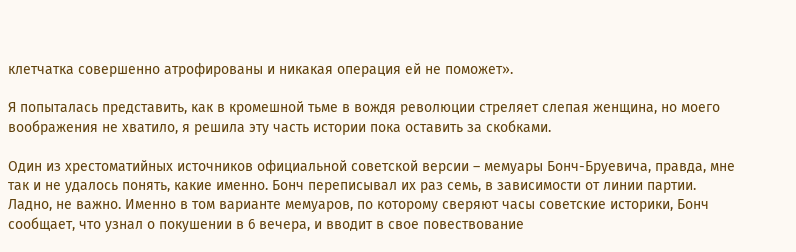клетчатка совершенно атрофированы и никакая операция ей не поможет».

Я попыталась представить, как в кромешной тьме в вождя революции стреляет слепая женщина, но моего воображения не хватило, я решила эту часть истории пока оставить за скобками.

Один из хрестоматийных источников официальной советской версии – мемуары Бонч-Бруевича, правда, мне так и не удалось понять, какие именно. Бонч переписывал их раз семь, в зависимости от линии партии. Ладно, не важно. Именно в том варианте мемуаров, по которому сверяют часы советские историки, Бонч сообщает, что узнал о покушении в 6 вечера, и вводит в свое повествование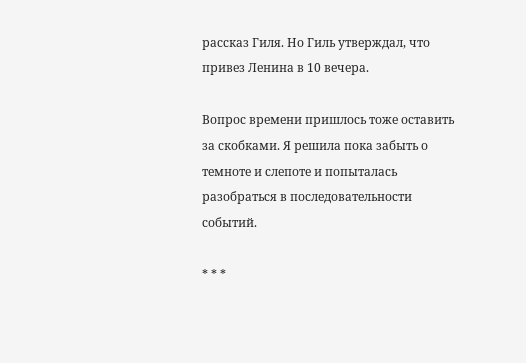рассказ Гиля. Но Гиль утверждал, что привез Ленина в 10 вечера.

Вопрос времени пришлось тоже оставить за скобками. Я решила пока забыть о темноте и слепоте и попыталась разобраться в последовательности событий.

* * *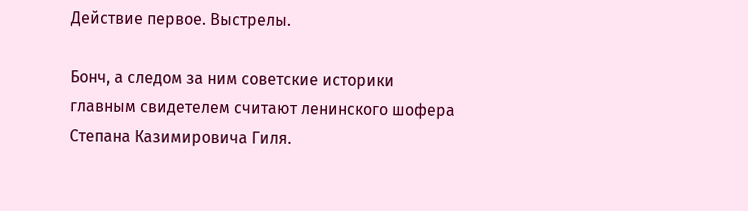Действие первое. Выстрелы.

Бонч, а следом за ним советские историки главным свидетелем считают ленинского шофера Степана Казимировича Гиля.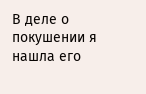В деле о покушении я нашла его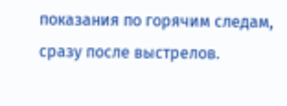показания по горячим следам, сразу после выстрелов.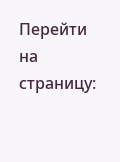Перейти на страницу: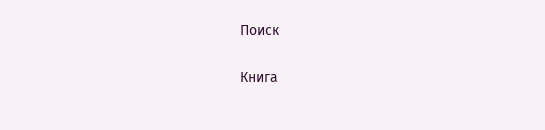Поиск

Книга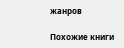жанров

Похожие книги